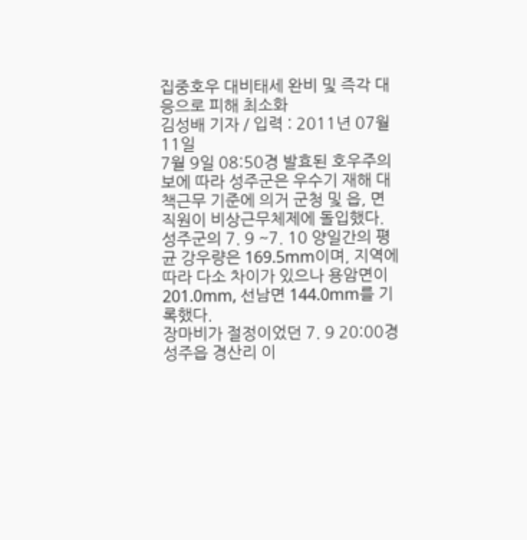집중호우 대비태세 완비 및 즉각 대응으로 피해 최소화
김성배 기자 / 입력 : 2011년 07월 11일
7월 9일 08:50경 발효된 호우주의보에 따라 성주군은 우수기 재해 대책근무 기준에 의거 군청 및 읍, 면 직원이 비상근무체제에 돌입했다.
성주군의 7. 9 ~7. 10 양일간의 평균 강우량은 169.5mm이며, 지역에 따라 다소 차이가 있으나 용암면이 201.0mm, 선남면 144.0mm를 기록했다.
장마비가 절정이었던 7. 9 20:00경 성주읍 경산리 이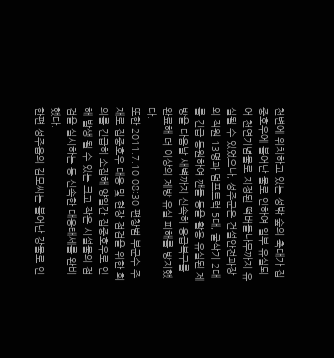천변에 위치하고 있는 성밖 숲의 축대가 집중호우에 불어난 물로 인하여 일부 유실되어 천연기념물로 지정된 떡버들나무까지 유실될 수 있었으나, 성주군은 건설안전과장 외 직원 13명과 덤프트럭 5대, 굴삭기 2대를 긴급 동원하여 깬돌 등을 활용 유실된 제방을 다음날 새벽까지 신속히 응급복구를 완료해 더 이상의 제방 유실 피해를 방지했다.
또한 2011.7.10 08:30 편창범 부군수 주재로 집중호우 대응 및 현장 점검을 위한 회의를 긴급히 소집해 양일간 집중호우로 인해 발생 될 수 있는 크고 작은 시설물의 점검을 실시하는 등 신속한 대응태세를 완비했다.
한편 성주읍의 김모씨는 불어난 강물로 인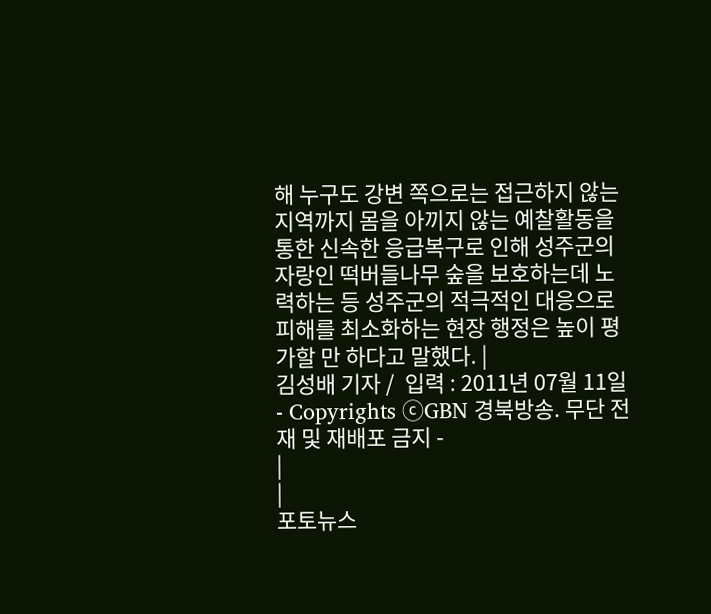해 누구도 강변 쪽으로는 접근하지 않는 지역까지 몸을 아끼지 않는 예찰활동을 통한 신속한 응급복구로 인해 성주군의 자랑인 떡버들나무 숲을 보호하는데 노력하는 등 성주군의 적극적인 대응으로 피해를 최소화하는 현장 행정은 높이 평가할 만 하다고 말했다. |
김성배 기자 /  입력 : 2011년 07월 11일
- Copyrights ⓒGBN 경북방송. 무단 전재 및 재배포 금지 -
|
|
포토뉴스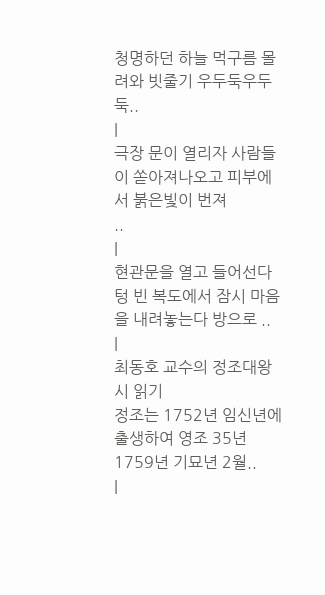청명하던 하늘 먹구름 몰려와 빗줄기 우두둑우두둑..
|
극장 문이 열리자 사람들이 쏟아져나오고 피부에서 붉은빛이 번져
..
|
현관문을 열고 들어선다 텅 빈 복도에서 잠시 마음을 내려놓는다 방으로 ..
|
최동호 교수의 정조대왕 시 읽기
정조는 1752년 임신년에 출생하여 영조 35년 1759년 기묘년 2월..
|